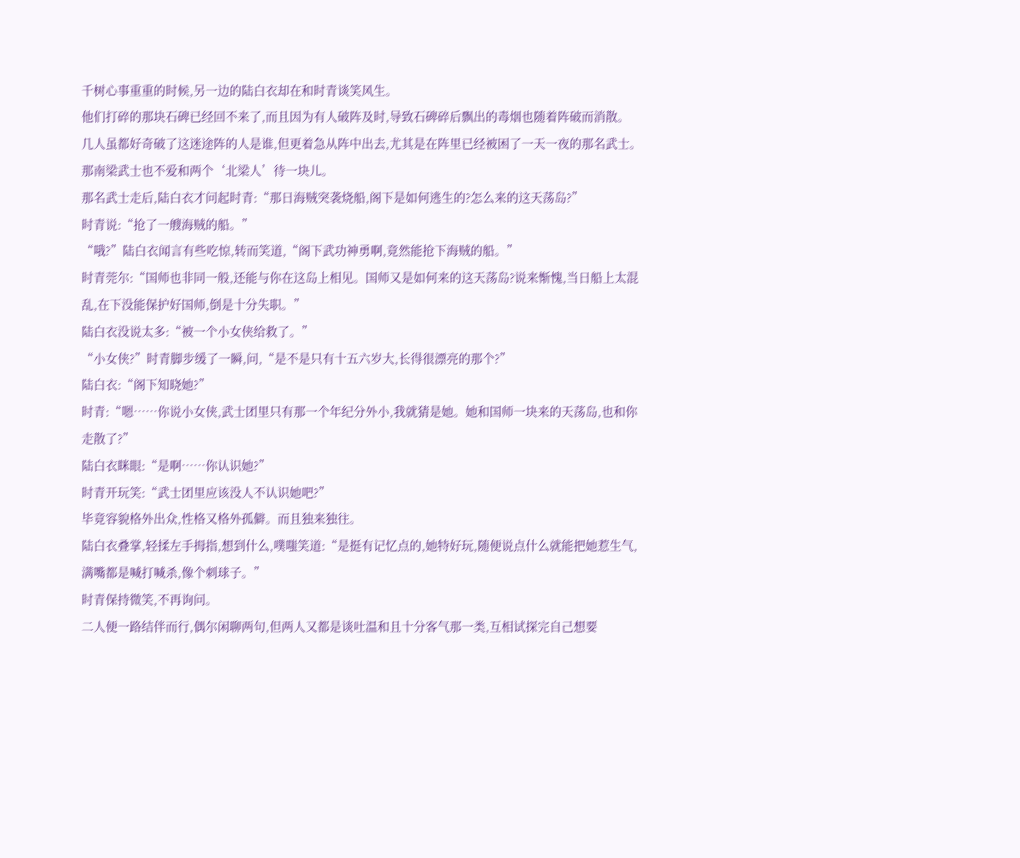千树心事重重的时候,另一边的陆白衣却在和时青谈笑风生。
他们打碎的那块石碑已经回不来了,而且因为有人破阵及时,导致石碑碎后飘出的毒烟也随着阵破而消散。
几人虽都好奇破了这迷途阵的人是谁,但更着急从阵中出去,尤其是在阵里已经被困了一天一夜的那名武士。
那南梁武士也不爱和两个‘北梁人’待一块儿。
那名武士走后,陆白衣才问起时青:“那日海贼突袭烧船,阁下是如何逃生的?怎么来的这天荡岛?”
时青说:“抢了一艘海贼的船。”
“哦?”陆白衣闻言有些吃惊,转而笑道,“阁下武功神勇啊,竟然能抢下海贼的船。”
时青莞尔:“国师也非同一般,还能与你在这岛上相见。国师又是如何来的这天荡岛?说来惭愧,当日船上太混乱,在下没能保护好国师,倒是十分失职。”
陆白衣没说太多:“被一个小女侠给救了。”
“小女侠?”时青脚步缓了一瞬,问,“是不是只有十五六岁大,长得很漂亮的那个?”
陆白衣:“阁下知晓她?”
时青:“嗯……你说小女侠,武士团里只有那一个年纪分外小,我就猜是她。她和国师一块来的天荡岛,也和你走散了?”
陆白衣眯眼:“是啊……你认识她?”
时青开玩笑:“武士团里应该没人不认识她吧?”
毕竟容貌格外出众,性格又格外孤僻。而且独来独往。
陆白衣叠掌,轻揉左手拇指,想到什么,噗嗤笑道:“是挺有记忆点的,她特好玩,随便说点什么就能把她惹生气,满嘴都是喊打喊杀,像个刺球子。”
时青保持微笑,不再询问。
二人便一路结伴而行,偶尔闲聊两句,但两人又都是谈吐温和且十分客气那一类,互相试探完自己想要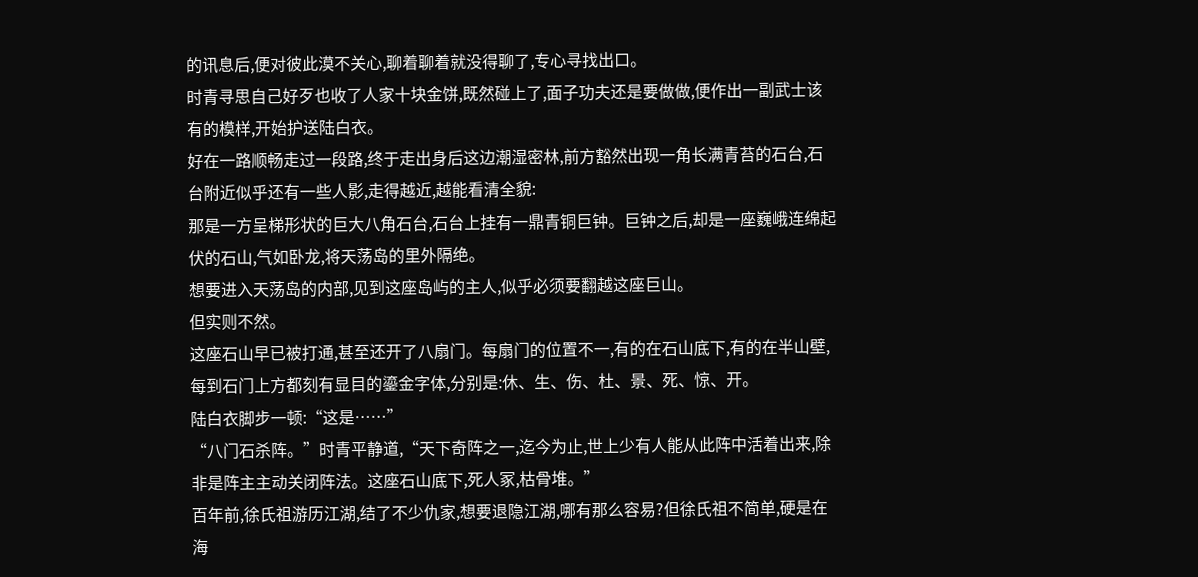的讯息后,便对彼此漠不关心,聊着聊着就没得聊了,专心寻找出口。
时青寻思自己好歹也收了人家十块金饼,既然碰上了,面子功夫还是要做做,便作出一副武士该有的模样,开始护送陆白衣。
好在一路顺畅走过一段路,终于走出身后这边潮湿密林,前方豁然出现一角长满青苔的石台,石台附近似乎还有一些人影,走得越近,越能看清全貌:
那是一方呈梯形状的巨大八角石台,石台上挂有一鼎青铜巨钟。巨钟之后,却是一座巍峨连绵起伏的石山,气如卧龙,将天荡岛的里外隔绝。
想要进入天荡岛的内部,见到这座岛屿的主人,似乎必须要翻越这座巨山。
但实则不然。
这座石山早已被打通,甚至还开了八扇门。每扇门的位置不一,有的在石山底下,有的在半山壁,每到石门上方都刻有显目的鎏金字体,分别是:休、生、伤、杜、景、死、惊、开。
陆白衣脚步一顿:“这是……”
“八门石杀阵。”时青平静道,“天下奇阵之一,迄今为止,世上少有人能从此阵中活着出来,除非是阵主主动关闭阵法。这座石山底下,死人冢,枯骨堆。”
百年前,徐氏祖游历江湖,结了不少仇家,想要退隐江湖,哪有那么容易?但徐氏祖不简单,硬是在海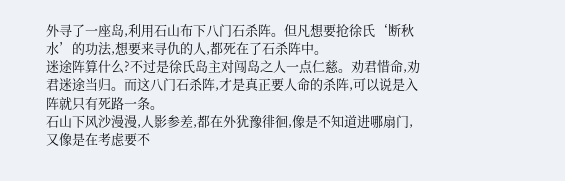外寻了一座岛,利用石山布下八门石杀阵。但凡想要抢徐氏‘断秋水’的功法,想要来寻仇的人,都死在了石杀阵中。
迷途阵算什么?不过是徐氏岛主对闯岛之人一点仁慈。劝君惜命,劝君迷途当归。而这八门石杀阵,才是真正要人命的杀阵,可以说是入阵就只有死路一条。
石山下风沙漫漫,人影参差,都在外犹豫徘徊,像是不知道进哪扇门,又像是在考虑要不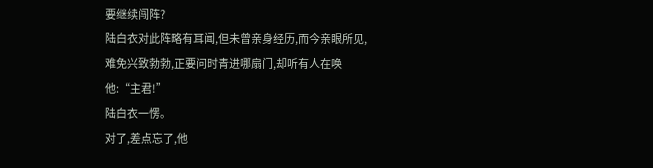要继续闯阵?
陆白衣对此阵略有耳闻,但未曾亲身经历,而今亲眼所见,难免兴致勃勃,正要问时青进哪扇门,却听有人在唤他:“主君!”
陆白衣一愣。
对了,差点忘了,他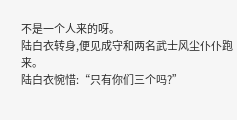不是一个人来的呀。
陆白衣转身,便见成守和两名武士风尘仆仆跑来。
陆白衣惋惜:“只有你们三个吗?”